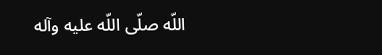اللّه صلّى اللّه عليه وآله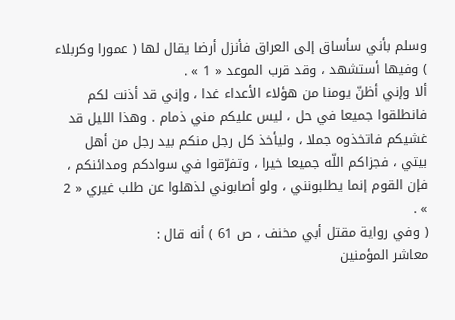وسلم بأني سأساق إلى العراق فأنزل أرضا يقال لها ( عمورا وكربلاء ) وفيها أستشهد ، وقد قرب الموعد « 1 » .
ألا وإني أظنّ يومنا من هؤلاء الأعداء غدا ، وإني قد أذنت لكم فانطلقوا جميعا في حل ، ليس عليكم مني ذمام . وهذا الليل قد غشيكم فاتخذوه جملا ، وليأخذ كل رجل منكم بيد رجل من أهل بيتي ، فجزاكم اللّه جميعا خيرا ، وتفرّقوا في سوادكم ومدائنكم ، فإن القوم إنما يطلبونني ، ولو أصابوني لذهلوا عن طلب غيري « 2 » .
( وفي رواية مقتل أبي مخنف ، ص 61 ) أنه قال :
معاشر المؤمنين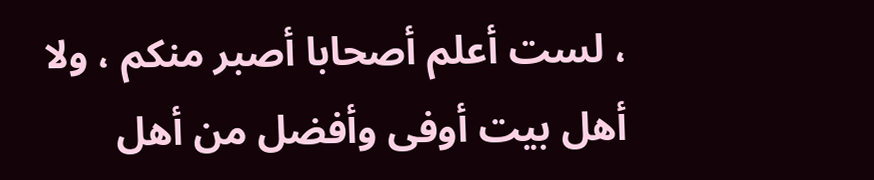، لست أعلم أصحابا أصبر منكم ، ولا أهل بيت أوفى وأفضل من أهل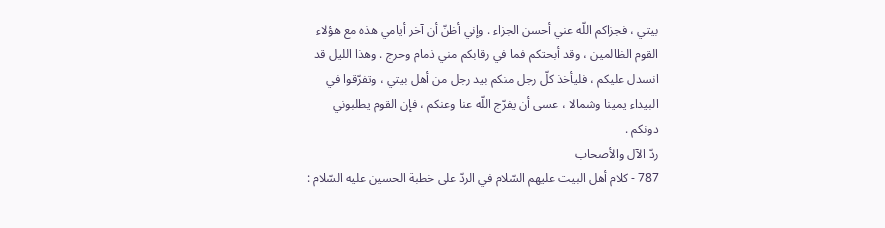بيتي ، فجزاكم اللّه عني أحسن الجزاء . وإني أظنّ أن آخر أيامي هذه مع هؤلاء القوم الظالمين ، وقد أبحتكم فما في رقابكم مني ذمام وحرج . وهذا الليل قد انسدل عليكم ، فليأخذ كلّ رجل منكم بيد رجل من أهل بيتي ، وتفرّقوا في البيداء يمينا وشمالا ، عسى أن يفرّج اللّه عنا وعنكم ، فإن القوم يطلبوني دونكم .
ردّ الآل والأصحاب
787 - كلام أهل البيت عليهم السّلام في الردّ على خطبة الحسين عليه السّلام :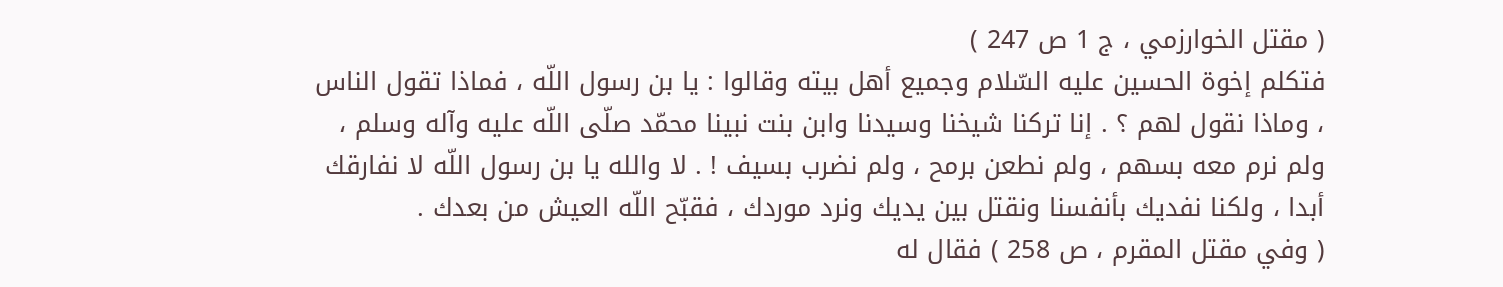( مقتل الخوارزمي ، ج 1 ص 247 )
فتكلم إخوة الحسين عليه السّلام وجميع أهل بيته وقالوا : يا بن رسول اللّه ، فماذا تقول الناس ، وماذا نقول لهم ؟ . إنا تركنا شيخنا وسيدنا وابن بنت نبينا محمّد صلّى اللّه عليه وآله وسلم ، ولم نرم معه بسهم ، ولم نطعن برمح ، ولم نضرب بسيف ! . لا والله يا بن رسول اللّه لا نفارقك أبدا ، ولكنا نفديك بأنفسنا ونقتل بين يديك ونرد موردك ، فقبّح اللّه العيش من بعدك .
( وفي مقتل المقرم ، ص 258 ) فقال له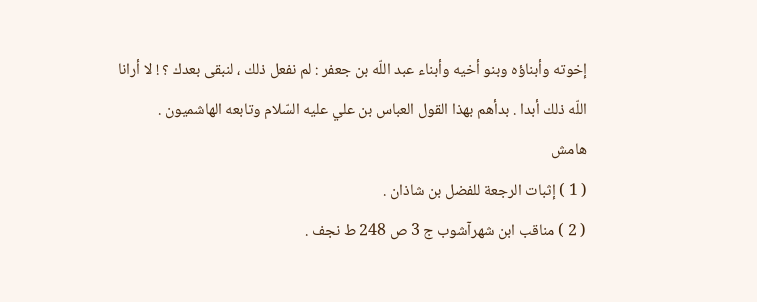إخوته وأبناؤه وبنو أخيه وأبناء عبد اللّه بن جعفر : لم نفعل ذلك ، لنبقى بعدك ؟ ! لا أرانا اللّه ذلك أبدا . بدأهم بهذا القول العباس بن علي عليه السّلام وتابعه الهاشميون .
هامش
( 1 ) إثبات الرجعة للفضل بن شاذان .
( 2 ) مناقب ابن شهرآشوب ج 3 ص 248 ط نجف .